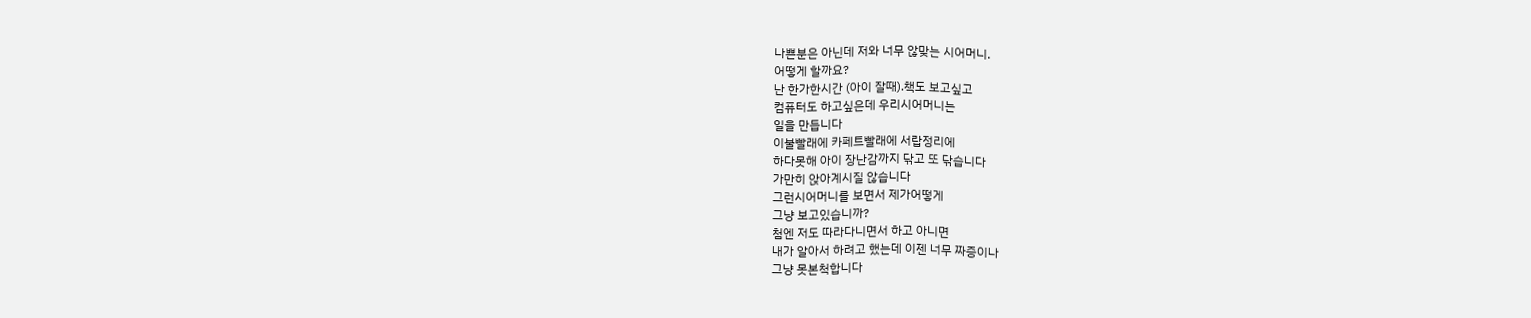나쁜분은 아닌데 저와 너무 않맞는 시어머니.
어떻게 할까요?
난 한가한시간 (아이 잘때).책도 보고싶고
컴퓨터도 하고싶은데 우리시어머니는
일을 만듭니다
이불빨래에 카페트빨래에 서랍정리에
하다못해 아이 장난감까지 닦고 또 닦습니다
가만히 앉아계시질 않습니다
그런시어머니를 보면서 제가어떻게
그냥 보고있습니까?
첨엔 저도 따라다니면서 하고 아니면
내가 알아서 하려고 했는데 이젠 너무 짜증이나
그냥 못본척합니다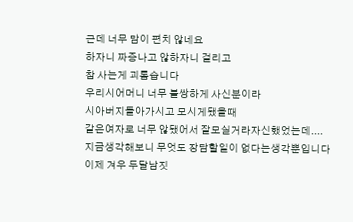근데 너무 맘이 편치 않네요
하자니 짜증나고 않하자니 걸리고
참 사는게 괴롭습니다
우리시어머니 너무 불쌍하게 사신분이라
시아버지돌아가시고 모시게됐을때
같은여자로 너무 않됐어서 잘모실거라자신했었는데....
지금생각해보니 무엇도 장담할일이 없다는생각뿐입니다
이제 겨우 두달남짓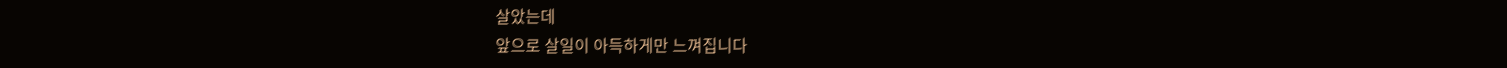살았는데
앞으로 살일이 아득하게만 느껴집니다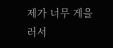제가 너무 게을러서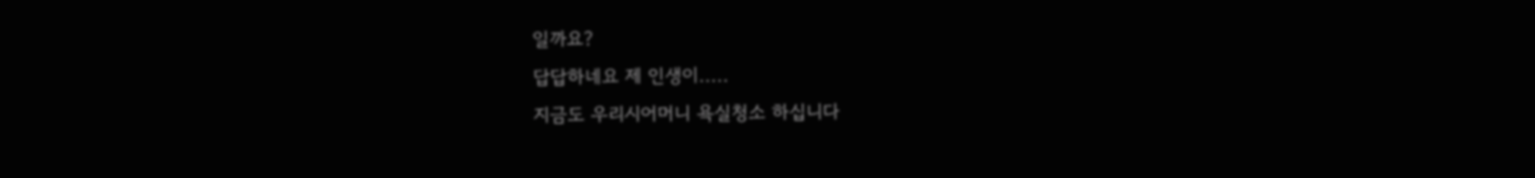일까요?
답답하네요 제 인생이.....
지금도 우리시어머니 욕실청소 하십니다